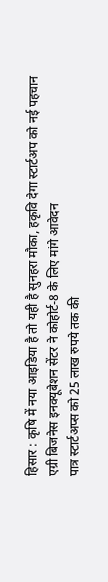हिसार : कृषि में नया आइडिया है तो यही है सुनहरा मौका, हकृवि देगा स्टार्टअप को नई पहचान
एग्री बिजनेस इनक्यूबेशन सेंटर ने कोहोर्ट-8 के लिए मांगे आवेदन
पात्र स्टार्टअप्स को 25 लाख रुपये तक की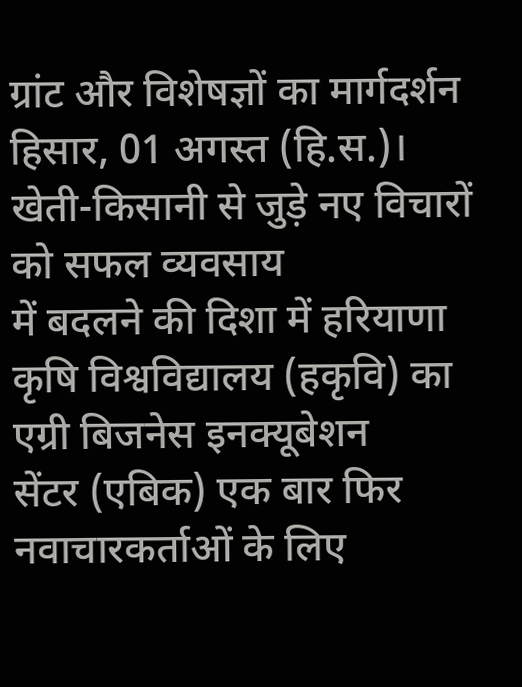ग्रांट और विशेषज्ञों का मार्गदर्शन
हिसार, 01 अगस्त (हि.स.)। खेती-किसानी से जुड़े नए विचारों को सफल व्यवसाय
में बदलने की दिशा में हरियाणा कृषि विश्वविद्यालय (हकृवि) का एग्री बिजनेस इनक्यूबेशन
सेंटर (एबिक) एक बार फिर नवाचारकर्ताओं के लिए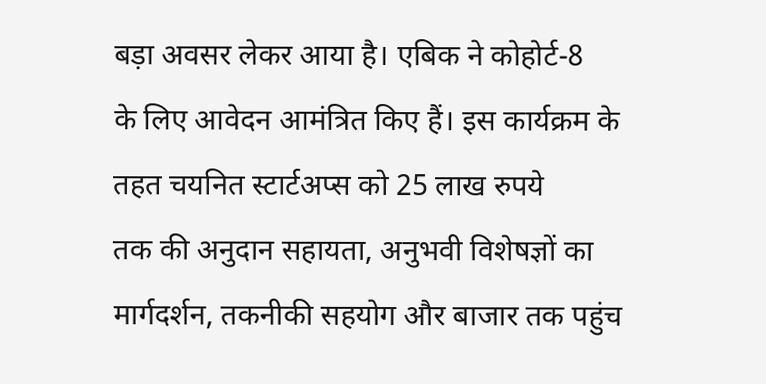बड़ा अवसर लेकर आया है। एबिक ने कोहोर्ट-8
के लिए आवेदन आमंत्रित किए हैं। इस कार्यक्रम के तहत चयनित स्टार्टअप्स को 25 लाख रुपये
तक की अनुदान सहायता, अनुभवी विशेषज्ञों का मार्गदर्शन, तकनीकी सहयोग और बाजार तक पहुंच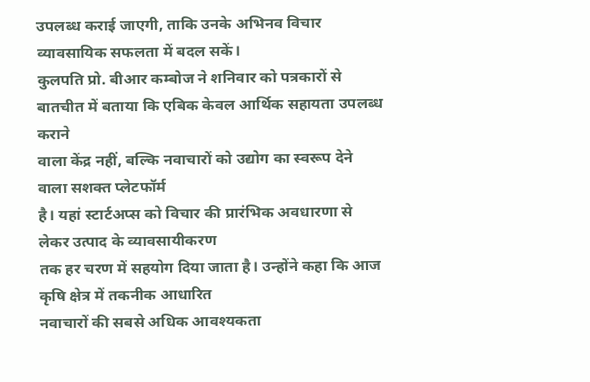उपलब्ध कराई जाएगी, ताकि उनके अभिनव विचार व्यावसायिक सफलता में बदल सकें।
कुलपति प्रो. बीआर कम्बोज ने शनिवार को पत्रकारों से बातचीत में बताया कि एबिक केवल आर्थिक सहायता उपलब्ध कराने
वाला केंद्र नहीं, बल्कि नवाचारों को उद्योग का स्वरूप देने वाला सशक्त प्लेटफॉर्म
है। यहां स्टार्टअप्स को विचार की प्रारंभिक अवधारणा से लेकर उत्पाद के व्यावसायीकरण
तक हर चरण में सहयोग दिया जाता है। उन्होंने कहा कि आज कृषि क्षेत्र में तकनीक आधारित
नवाचारों की सबसे अधिक आवश्यकता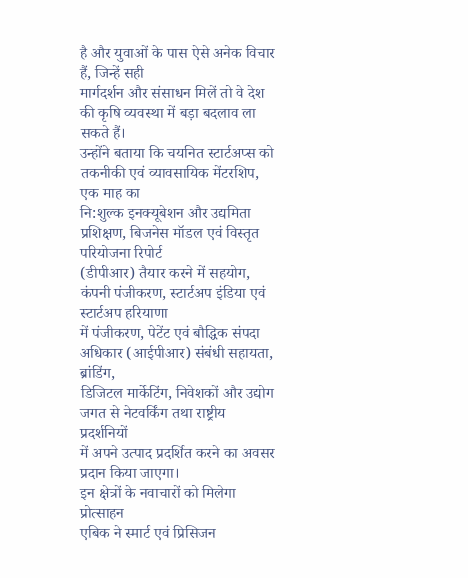है और युवाओं के पास ऐसे अनेक विचार हैं, जिन्हें सही
मार्गदर्शन और संसाधन मिलें तो वे देश की कृषि व्यवस्था में बड़ा बदलाव ला सकते हैं।
उन्होंने बताया कि चयनित स्टार्टअप्स को तकनीकी एवं व्यावसायिक मेंटरशिप, एक माह का
नि:शुल्क इनक्यूबेशन और उद्यमिता प्रशिक्षण, बिजनेस मॉडल एवं विस्तृत परियोजना रिपोर्ट
(डीपीआर) तैयार करने में सहयोग, कंपनी पंजीकरण, स्टार्टअप इंडिया एवं स्टार्टअप हरियाणा
में पंजीकरण, पेटेंट एवं बौद्धिक संपदा अधिकार (आईपीआर) संबंधी सहायता, ब्रांडिंग,
डिजिटल मार्केटिंग, निवेशकों और उद्योग जगत से नेटवर्किंग तथा राष्ट्रीय प्रदर्शनियों
में अपने उत्पाद प्रदर्शित करने का अवसर प्रदान किया जाएगा।
इन क्षेत्रों के नवाचारों को मिलेगा प्रोत्साहन
एबिक ने स्मार्ट एवं प्रिसिजन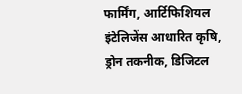फार्मिंग, आर्टिफिशियल इंटेलिजेंस आधारित कृषि,
ड्रोन तकनीक, डिजिटल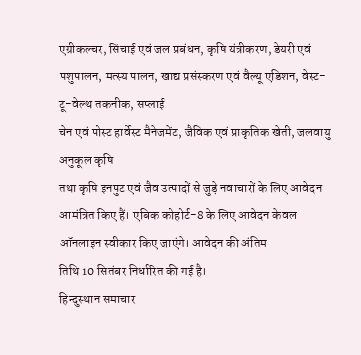एग्रीकल्चर, सिंचाई एवं जल प्रबंधन, कृषि यंत्रीकरण, डेयरी एवं
पशुपालन, मत्स्य पालन, खाद्य प्रसंस्करण एवं वैल्यू एडिशन, वेस्ट-टू-वेल्थ तकनीक, सप्लाई
चेन एवं पोस्ट हार्वेस्ट मैनेजमेंट, जैविक एवं प्राकृतिक खेती, जलवायु अनुकूल कृषि
तथा कृषि इनपुट एवं जैव उत्पादों से जुड़े नवाचारों के लिए आवेदन आमंत्रित किए हैं। एबिक कोहोर्ट-8 के लिए आवेदन केवल ऑनलाइन स्वीकार किए जाएंगे। आवेदन की अंतिम
तिथि 10 सितंबर निर्धारित की गई है।
हिन्दुस्थान समाचार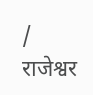/ राजेश्वर